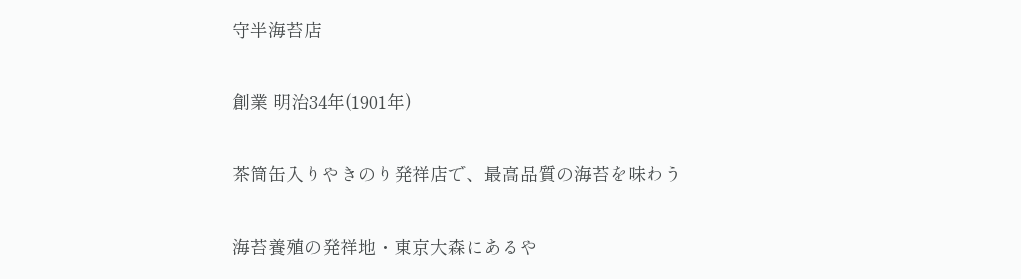守半海苔店

創業 明治34年(1901年)

茶筒缶入りやきのり発祥店で、最高品質の海苔を味わう

海苔養殖の発祥地・東京大森にあるや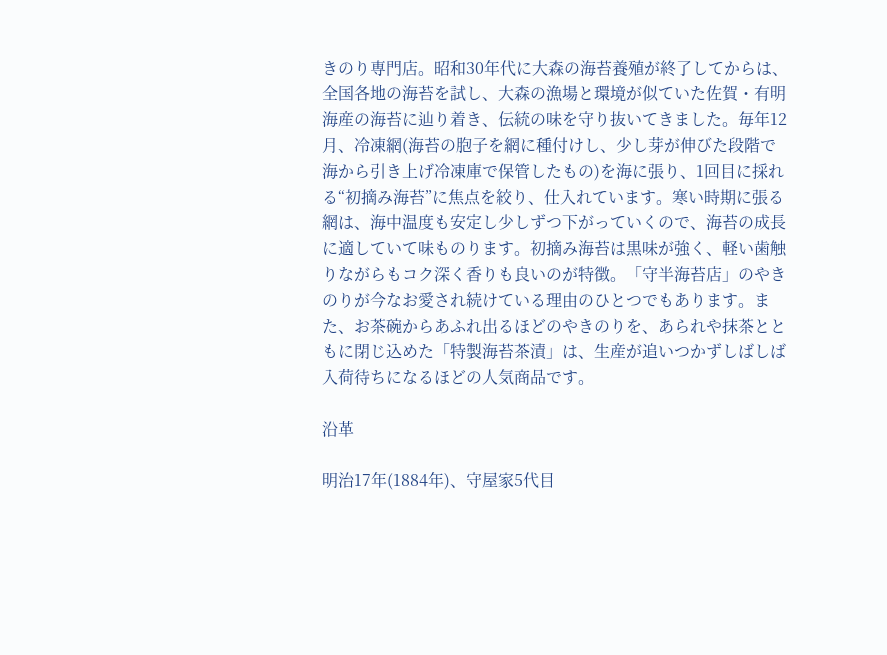きのり専門店。昭和30年代に大森の海苔養殖が終了してからは、全国各地の海苔を試し、大森の漁場と環境が似ていた佐賀・有明海産の海苔に辿り着き、伝統の味を守り抜いてきました。毎年12月、冷凍網(海苔の胞子を網に種付けし、少し芽が伸びた段階で海から引き上げ冷凍庫で保管したもの)を海に張り、1回目に採れる“初摘み海苔”に焦点を絞り、仕入れています。寒い時期に張る網は、海中温度も安定し少しずつ下がっていくので、海苔の成長に適していて味ものります。初摘み海苔は黒味が強く、軽い歯触りながらもコク深く香りも良いのが特徴。「守半海苔店」のやきのりが今なお愛され続けている理由のひとつでもあります。また、お茶碗からあふれ出るほどのやきのりを、あられや抹茶とともに閉じ込めた「特製海苔茶漬」は、生産が追いつかずしばしば入荷待ちになるほどの人気商品です。

沿革

明治17年(1884年)、守屋家5代目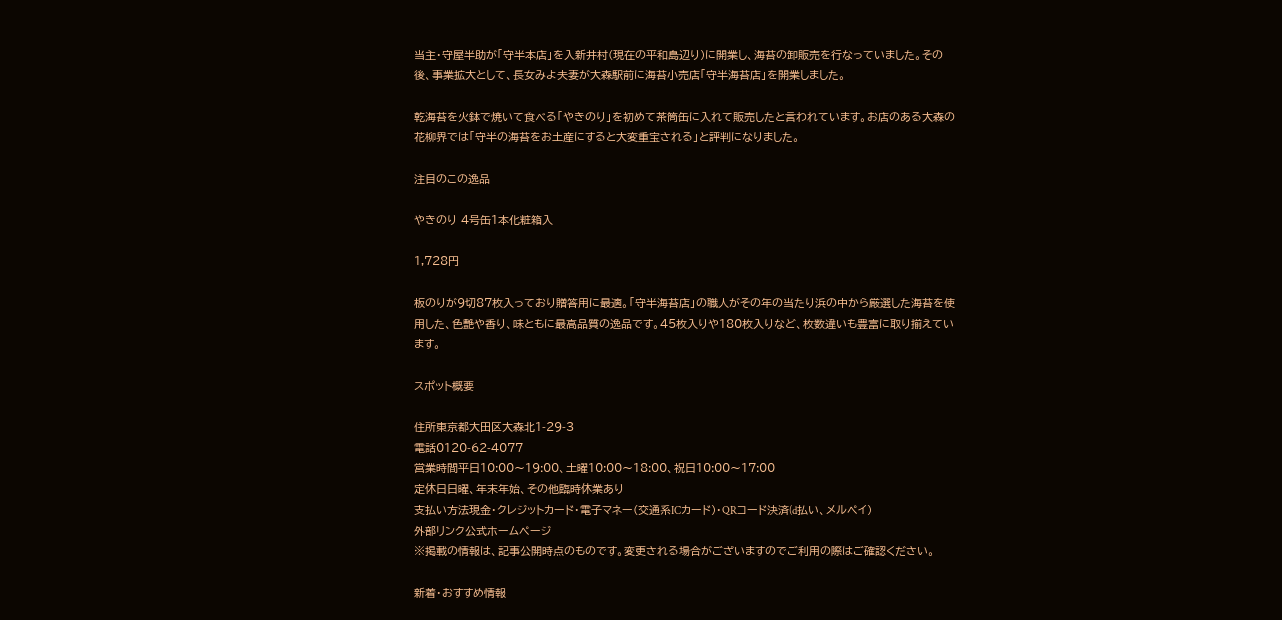当主・守屋半助が「守半本店」を入新井村(現在の平和島辺り)に開業し、海苔の卸販売を行なっていました。その後、事業拡大として、長女みよ夫妻が大森駅前に海苔小売店「守半海苔店」を開業しました。

乾海苔を火鉢で焼いて食べる「やきのり」を初めて茶筒缶に入れて販売したと言われています。お店のある大森の花柳界では「守半の海苔をお土産にすると大変重宝される」と評判になりました。

注目のこの逸品

やきのり 4号缶1本化粧箱入

1,728円

板のりが9切87枚入っており贈答用に最適。「守半海苔店」の職人がその年の当たり浜の中から厳選した海苔を使用した、色艶や香り、味ともに最高品質の逸品です。45枚入りや180枚入りなど、枚数違いも豊富に取り揃えています。

スポット概要

住所東京都大田区大森北1-29-3
電話0120-62-4077
営業時間平日10:00〜19:00、土曜10:00〜18:00、祝日10:00〜17:00
定休日日曜、年末年始、その他臨時休業あり
支払い方法現金・クレジットカード・電子マネー(交通系ICカード)・QRコード決済(d払い、メルペイ)
外部リンク公式ホームページ
※掲載の情報は、記事公開時点のものです。変更される場合がございますのでご利用の際はご確認ください。

新着・おすすめ情報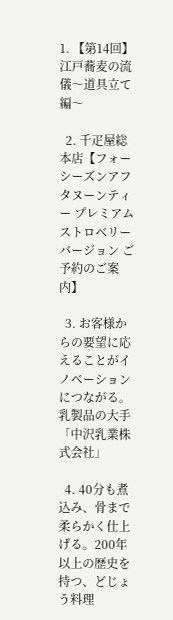1. 【第14回】江戸蕎麦の流儀〜道具立て編〜

  2. 千疋屋総本店【フォーシーズンアフタヌーンティー プレミアムストロベリーバージョン ご予約のご案内】

  3. お客様からの要望に応えることがイノベーションにつながる。乳製品の大手「中沢乳業株式会社」

  4. 40分も煮込み、骨まで柔らかく仕上げる。200年以上の歴史を持つ、どじょう料理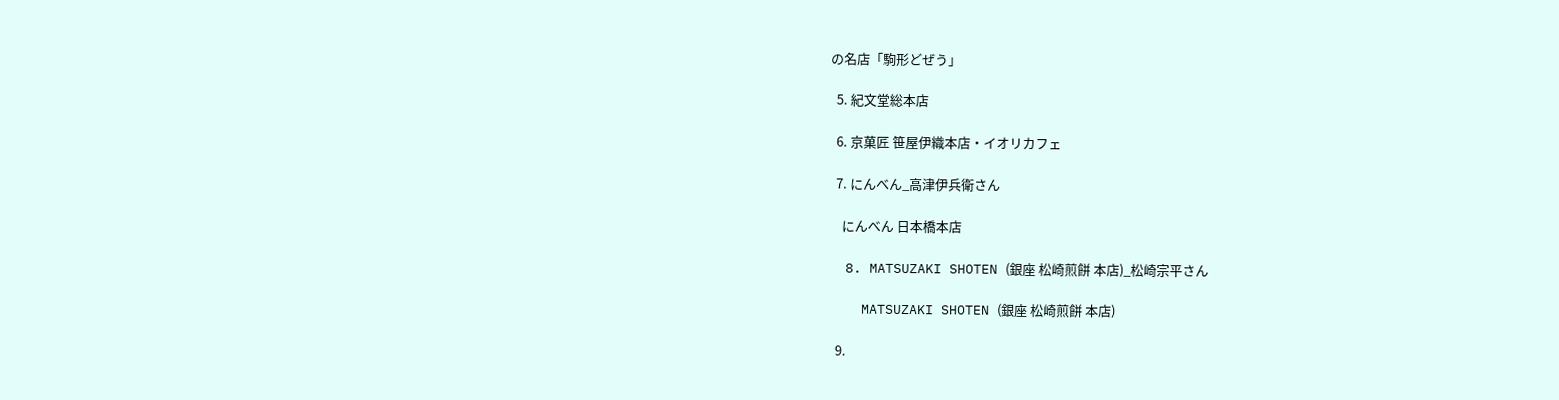の名店「駒形どぜう」

  5. 紀文堂総本店

  6. 京菓匠 笹屋伊織本店・イオリカフェ

  7. にんべん_高津伊兵衛さん

    にんべん 日本橋本店

  8. MATSUZAKI SHOTEN (銀座 松崎煎餅 本店)_松崎宗平さん

    MATSUZAKI SHOTEN (銀座 松崎煎餅 本店)

  9.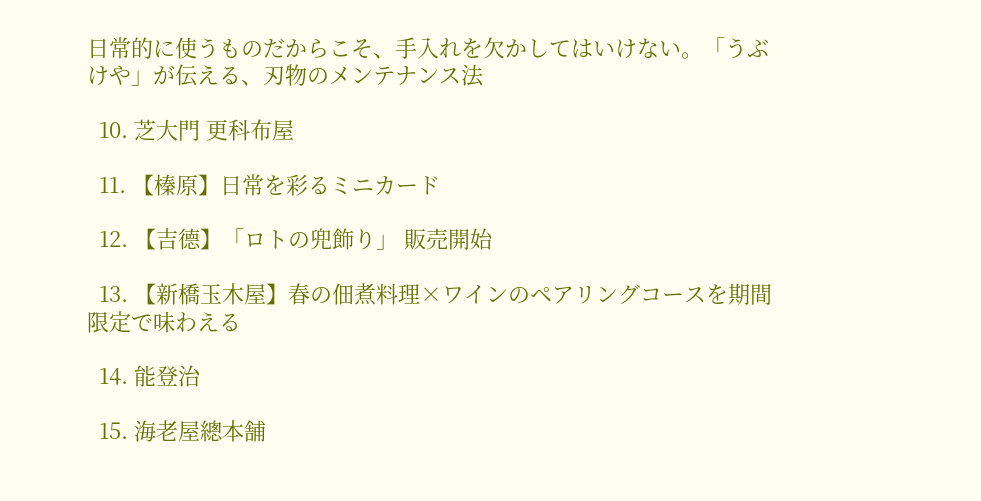日常的に使うものだからこそ、手入れを欠かしてはいけない。「うぶけや」が伝える、刃物のメンテナンス法

  10. 芝大門 更科布屋

  11. 【榛原】日常を彩るミニカード

  12. 【吉德】「ロトの兜飾り」 販売開始

  13. 【新橋玉木屋】春の佃煮料理×ワインのペアリングコースを期間限定で味わえる

  14. 能登治

  15. 海老屋總本舗